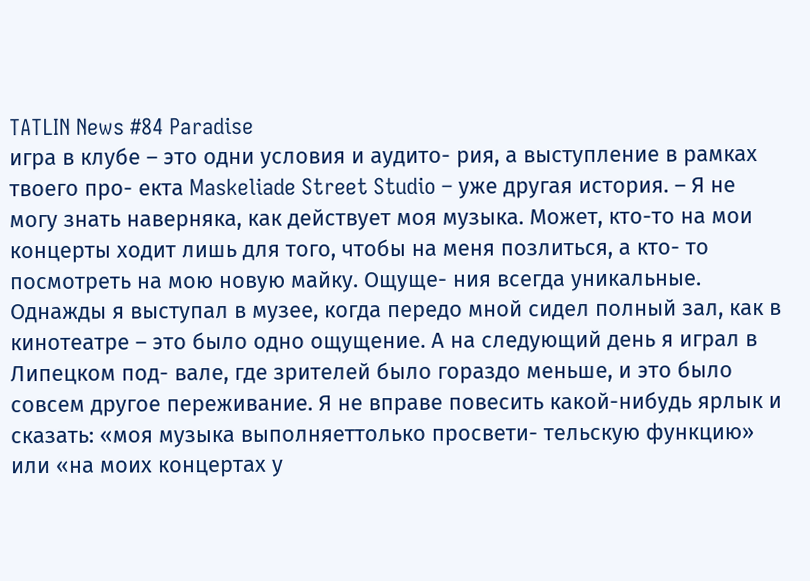TATLIN News #84 Paradise
игра в клубе – это одни условия и аудито- рия, а выступление в рамках твоего про- екта Maskeliade Street Studio – уже другая история. – Я не могу знать наверняка, как действует моя музыка. Может, кто-то на мои концерты ходит лишь для того, чтобы на меня позлиться, а кто- то посмотреть на мою новую майку. Ощуще- ния всегда уникальные. Однажды я выступал в музее, когда передо мной сидел полный зал, как в кинотеатре – это было одно ощущение. А на следующий день я играл в Липецком под- вале, где зрителей было гораздо меньше, и это было совсем другое переживание. Я не вправе повесить какой-нибудь ярлык и сказать: «моя музыка выполняеттолько просвети- тельскую функцию» или «на моих концертах у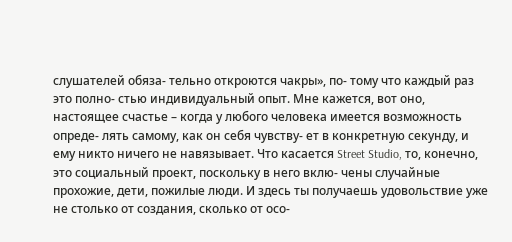слушателей обяза- тельно откроются чакры», по- тому что каждый раз это полно- стью индивидуальный опыт. Мне кажется, вот оно, настоящее счастье – когда у любого человека имеется возможность опреде- лять самому, как он себя чувству- ет в конкретную секунду, и ему никто ничего не навязывает. Что касается Street Studio, то, конечно, это социальный проект, поскольку в него вклю- чены случайные прохожие, дети, пожилые люди. И здесь ты получаешь удовольствие уже не столько от создания, сколько от осо-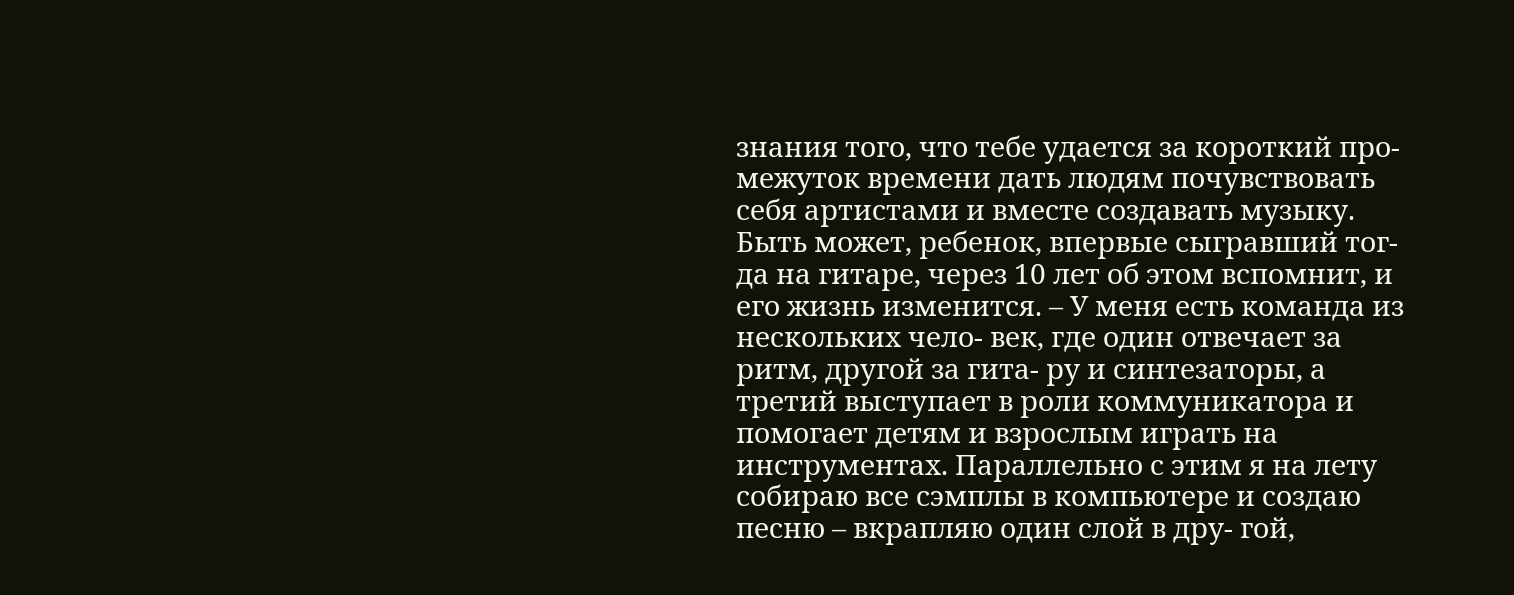знания того, что тебе удается за короткий про- межуток времени дать людям почувствовать себя артистами и вместе создавать музыку. Быть может, ребенок, впервые сыгравший тог- да на гитаре, через 10 лет об этом вспомнит, и его жизнь изменится. – У меня есть команда из нескольких чело- век, где один отвечает за ритм, другой за гита- ру и синтезаторы, а третий выступает в роли коммуникатора и помогает детям и взрослым играть на инструментах. Параллельно с этим я на лету собираю все сэмплы в компьютере и создаю песню – вкрапляю один слой в дру- гой,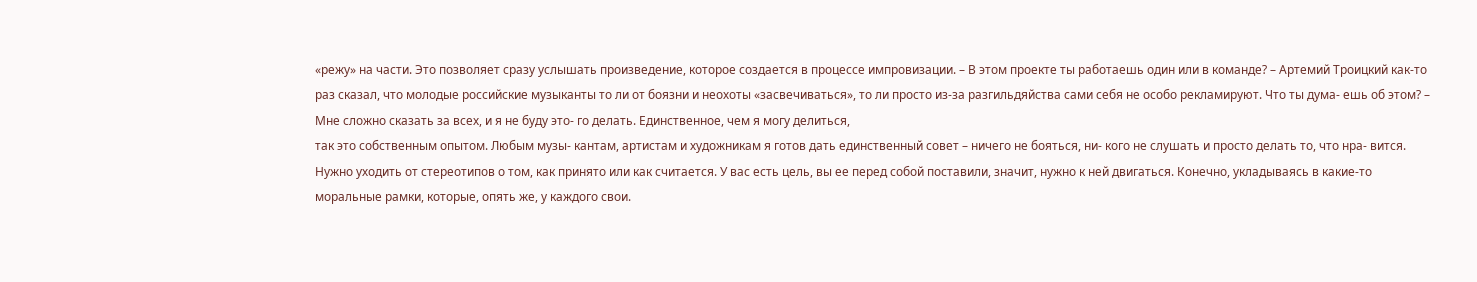«режу» на части. Это позволяет сразу услышать произведение, которое создается в процессе импровизации. – В этом проекте ты работаешь один или в команде? – Артемий Троицкий как-то раз сказал, что молодые российские музыканты то ли от боязни и неохоты «засвечиваться», то ли просто из-за разгильдяйства сами себя не особо рекламируют. Что ты дума- ешь об этом? – Мне сложно сказать за всех, и я не буду это- го делать. Единственное, чем я могу делиться,
так это собственным опытом. Любым музы- кантам, артистам и художникам я готов дать единственный совет – ничего не бояться, ни- кого не слушать и просто делать то, что нра- вится. Нужно уходить от стереотипов о том, как принято или как считается. У вас есть цель, вы ее перед собой поставили, значит, нужно к ней двигаться. Конечно, укладываясь в какие-то моральные рамки, которые, опять же, у каждого свои.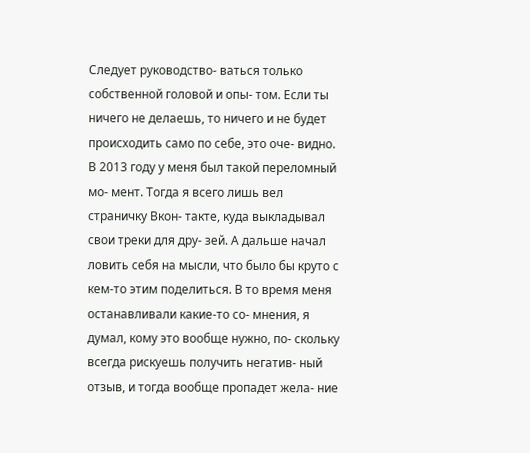Следует руководство- ваться только собственной головой и опы- том. Если ты ничего не делаешь, то ничего и не будет происходить само по себе, это оче- видно. В 2013 году у меня был такой переломный мо- мент. Тогда я всего лишь вел страничку Вкон- такте, куда выкладывал свои треки для дру- зей. А дальше начал ловить себя на мысли, что было бы круто с кем-то этим поделиться. В то время меня останавливали какие-то со- мнения, я думал, кому это вообще нужно, по- скольку всегда рискуешь получить негатив- ный отзыв, и тогда вообще пропадет жела- ние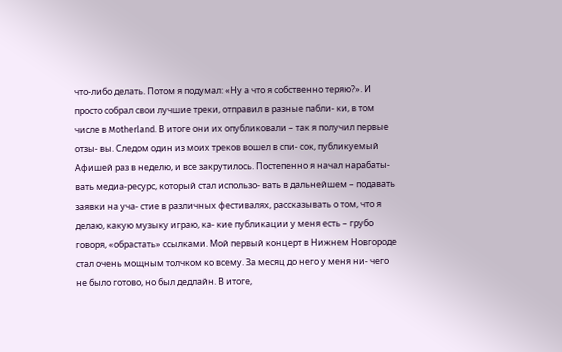что-либо делать. Потом я подумал: «Ну а что я собственно теряю?». И просто собрал свои лучшие треки, отправил в разные пабли- ки, в том числе в Motherland. В итоге они их опубликовали – так я получил первые отзы- вы. Следом один из моих треков вошел в спи- сок, публикуемый Афишей раз в неделю, и все закрутилось. Постепенно я начал нарабаты- вать медиа-ресурс, который стал использо- вать в дальнейшем – подавать заявки на уча- стие в различных фестивалях, рассказывать о том, что я делаю, какую музыку играю, ка- кие публикации у меня есть – грубо говоря, «обрастать» ссылками. Мой первый концерт в Нижнем Новгороде стал очень мощным толчком ко всему. За месяц до него у меня ни- чего не было готово, но был дедлайн. В итоге,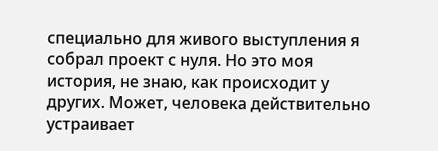специально для живого выступления я собрал проект с нуля. Но это моя история, не знаю, как происходит у других. Может, человека действительно устраивает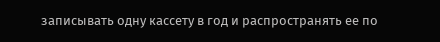записывать одну кассету в год и распространять ее по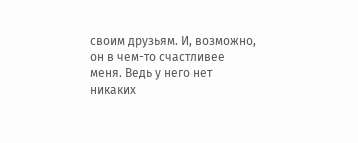своим друзьям. И, возможно, он в чем-то счастливее меня. Ведь у него нет никаких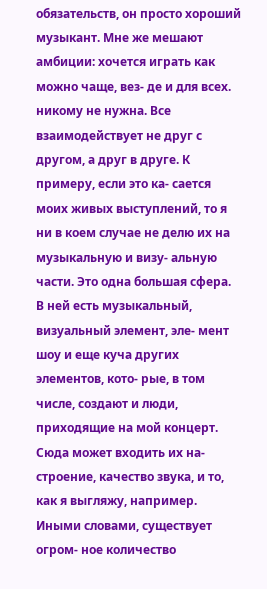обязательств, он просто хороший музыкант. Мне же мешают амбиции: хочется играть как можно чаще, вез- де и для всех.
никому не нужна. Все взаимодействует не друг с другом, а друг в друге. К примеру, если это ка- сается моих живых выступлений, то я ни в коем случае не делю их на музыкальную и визу- альную части. Это одна большая сфера. В ней есть музыкальный, визуальный элемент, эле- мент шоу и еще куча других элементов, кото- рые, в том числе, создают и люди, приходящие на мой концерт. Сюда может входить их на- строение, качество звука, и то, как я выгляжу, например. Иными словами, существует огром- ное количество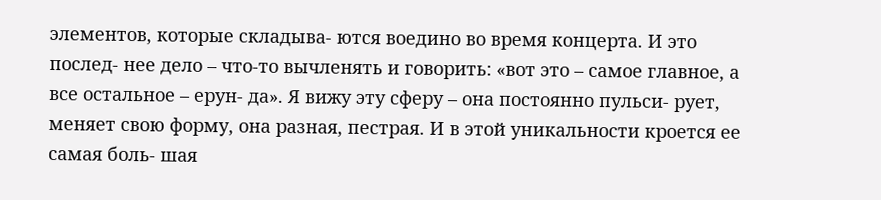элементов, которые складыва- ются воедино во время концерта. И это послед- нее дело – что-то вычленять и говорить: «вот это – самое главное, а все остальное – ерун- да». Я вижу эту сферу – она постоянно пульси- рует, меняет свою форму, она разная, пестрая. И в этой уникальности кроется ее самая боль- шая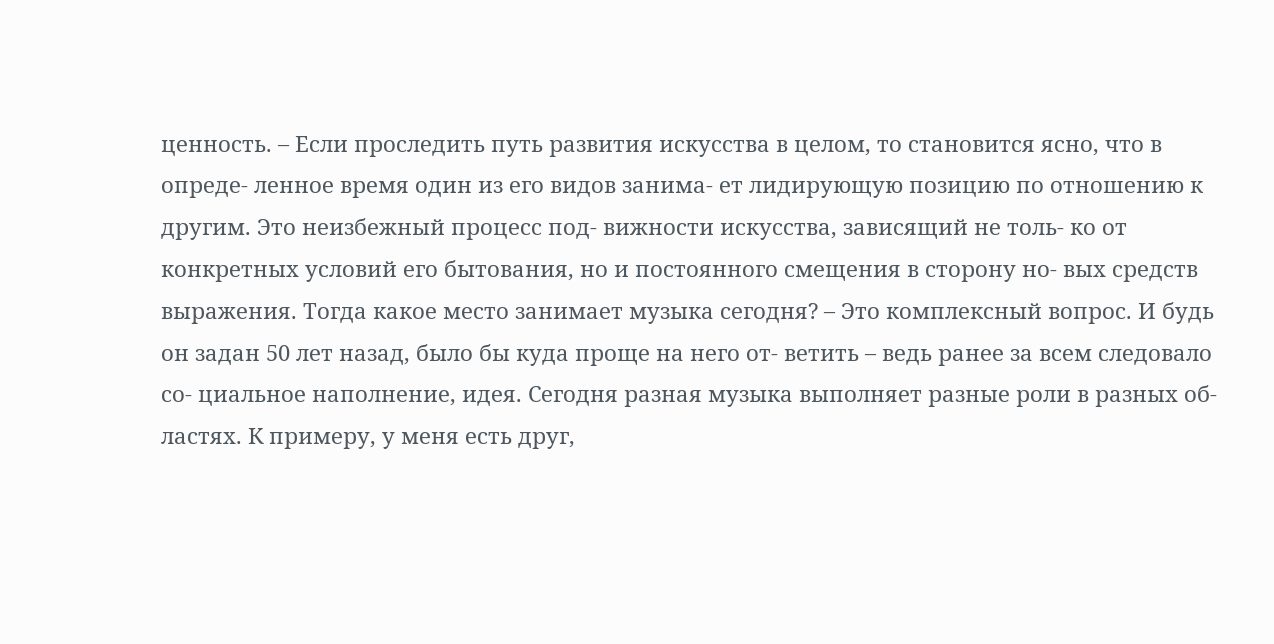ценность. – Если проследить путь развития искусства в целом, то становится ясно, что в опреде- ленное время один из его видов занима- ет лидирующую позицию по отношению к другим. Это неизбежный процесс под- вижности искусства, зависящий не толь- ко от конкретных условий его бытования, но и постоянного смещения в сторону но- вых средств выражения. Тогда какое место занимает музыка сегодня? – Это комплексный вопрос. И будь он задан 50 лет назад, было бы куда проще на него от- ветить – ведь ранее за всем следовало со- циальное наполнение, идея. Сегодня разная музыка выполняет разные роли в разных об- ластях. К примеру, у меня есть друг,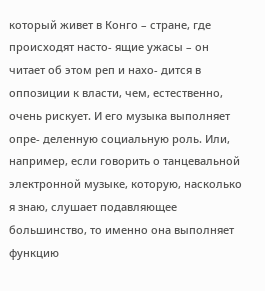который живет в Конго – стране, где происходят насто- ящие ужасы – он читает об этом реп и нахо- дится в оппозиции к власти, чем, естественно, очень рискует. И его музыка выполняет опре- деленную социальную роль. Или, например, если говорить о танцевальной электронной музыке, которую, насколько я знаю, слушает подавляющее большинство, то именно она выполняет функцию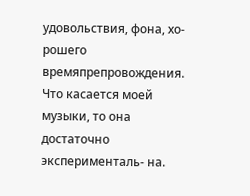удовольствия, фона, хо- рошего времяпрепровождения. Что касается моей музыки, то она достаточно эксперименталь- на.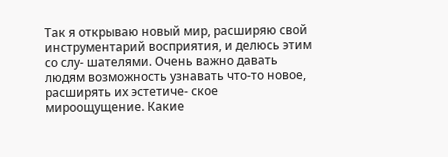Так я открываю новый мир, расширяю свой инструментарий восприятия, и делюсь этим со слу- шателями. Очень важно давать людям возможность узнавать что-то новое, расширять их эстетиче- ское мироощущение. Какие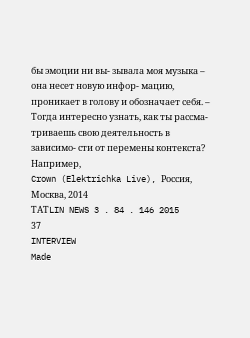бы эмоции ни вы- зывала моя музыка – она несет новую инфор- мацию, проникает в голову и обозначает себя. – Тогда интересно узнать, как ты рассма- триваешь свою деятельность в зависимо- сти от перемены контекста? Например,
Crown (Elektrichka Live), Россия, Москва, 2014
ТАТLIN NEWS 3 . 84 . 146 2015
37
INTERVIEW
Made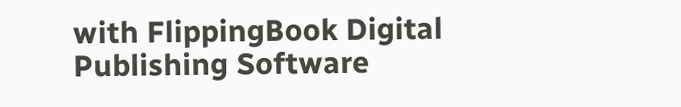with FlippingBook Digital Publishing Software